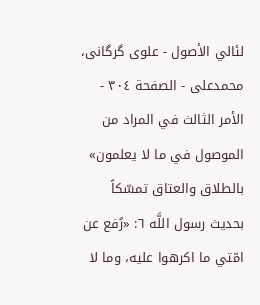لئالي الأصول - علوی گرگانی، محمدعلی - الصفحة ٣٠٤ - الأمر الثالث في المراد من الموصول في ما لا يعلمون»
بالطلاق والعتاق تمسّكاً بحديث رسول اللَّه ٦: «رُفع عن امّتي ما اكرهوا عليه، وما لا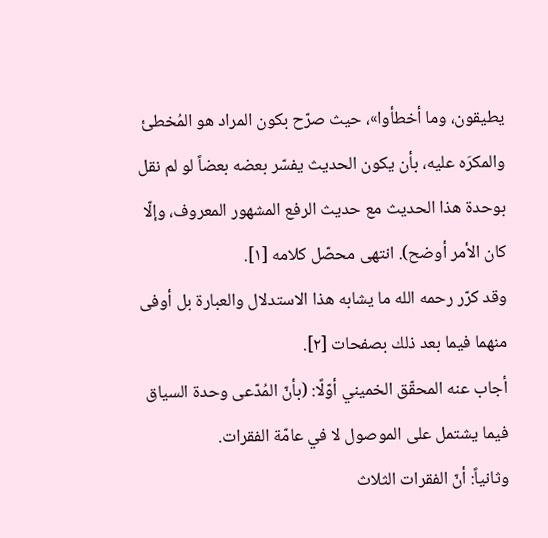يطيقون، وما أخطأوا»، حيث صرّح بكون المراد هو المُخطئ والمكرَه عليه، بأن يكون الحديث يفسّر بعضه بعضاً لو لم نقل بوحدة هذا الحديث مع حديث الرفع المشهور المعروف، وإلّا كان الأمر أوضح). انتهى محصّل كلامه [١].
وقد كرّر رحمه الله ما يشابه هذا الاستدلال والعبارة بل أوفى منهما فيما بعد ذلك بصفحات [٢].
أجاب عنه المحقّق الخميني أوّلًا: (بأنّ المُدّعى وحدة السياق فيما يشتمل على الموصول لا في عامّة الفقرات.
وثانياً: أنّ الفقرات الثلاث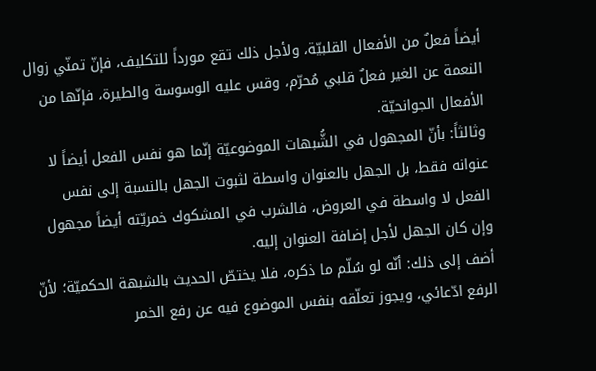أيضاً فعلٌ من الأفعال القلبيّة، ولأجل ذلك تقع مورداً للتكليف، فإنّ تمنّي زوال النعمة عن الغير فعلٌ قلبي مُحرّم، وقس عليه الوسوسة والطيرة، فإنّها من الأفعال الجوانحيّة.
وثالثاً: بأنّ المجهول في الشُّبهات الموضوعيّة إنّما هو نفس الفعل أيضاً لا عنوانه فقط، بل الجهل بالعنوان واسطة لثبوت الجهل بالنسبة إلى نفس الفعل لا واسطة في العروض، فالشرب في المشكوك خمريّته أيضاً مجهول وإن كان الجهل لأجل إضافة العنوان إليه.
أضف إلى ذلك: أنّه لو سُلّم ما ذكره، فلا يختصّ الحديث بالشبهة الحكميّة؛ لأنّ الرفع ادّعائي، ويجوز تعلّقه بنفس الموضوع فيه عن رفع الخمر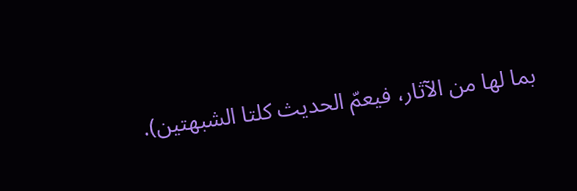بما لها من الآثار، فيعمّ الحديث كلتا الشبهتين).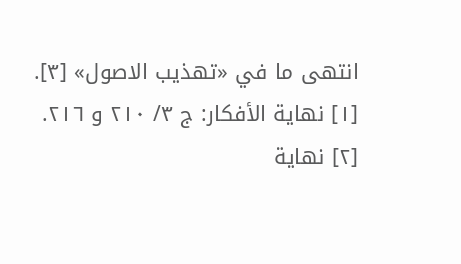انتهى ما في «تهذيب الاصول» [٣].
[١] نهاية الأفكار: ج ٣/ ٢١٠ و ٢١٦.
[٢] نهاية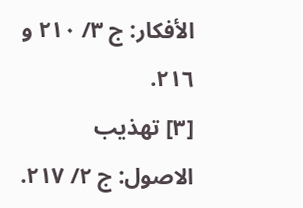الأفكار: ج ٣/ ٢١٠ و ٢١٦.
[٣] تهذيب الاصول: ج ٢/ ٢١٧.